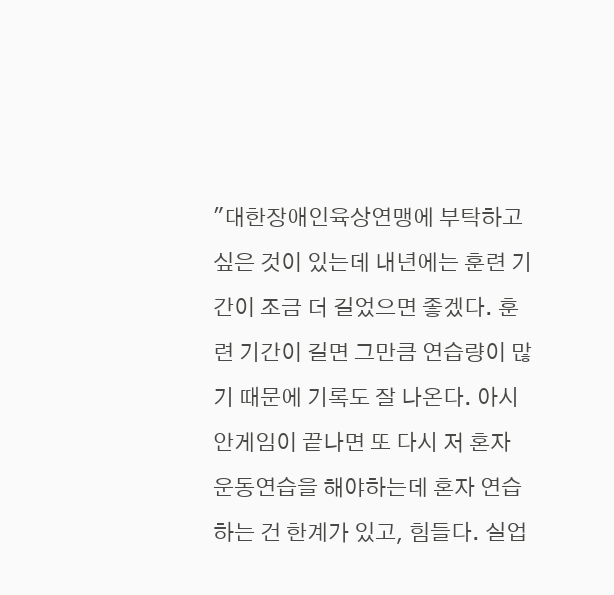"대한장애인육상연맹에 부탁하고 싶은 것이 있는데 내년에는 훈련 기간이 조금 더 길었으면 좋겠다. 훈련 기간이 길면 그만큼 연습량이 많기 때문에 기록도 잘 나온다. 아시안게임이 끝나면 또 다시 저 혼자 운동연습을 해야하는데 혼자 연습하는 건 한계가 있고, 힘들다. 실업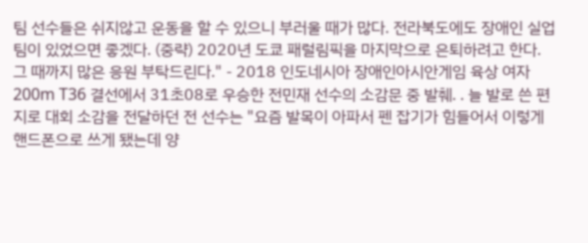팀 선수들은 쉬지않고 운동을 할 수 있으니 부러울 때가 많다. 전라북도에도 장애인 실업팀이 있었으면 좋겠다. (중략) 2020년 도쿄 패럴림픽을 마지막으로 은퇴하려고 한다. 그 때까지 많은 응원 부탁드린다." - 2018 인도네시아 장애인아시안게임 육상 여자 200m T36 결선에서 31초08로 우승한 전민재 선수의 소감문 중 발췌. . 늘 발로 쓴 편지로 대회 소감을 전달하던 전 선수는 "요즘 발목이 아파서 펜 잡기가 힘들어서 이렇게 핸드폰으로 쓰게 됐는데 양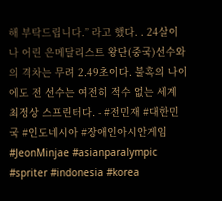해 부탁드립니다.” 라고 했다. . 24살이나 어린 은메달리스트 왕단(중국)선수와의 격차는 무려 2.49초이다. 불혹의 나이에도 전 선수는 여전히 적수 없는 세계 최정상 스프린터다. - #전민재 #대한민국 #인도네시아 #장애인아시안게임 #JeonMinjae #asianparalympic #spriter #indonesia #korea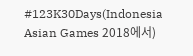#123K30Days(Indonesia Asian Games 2018에서)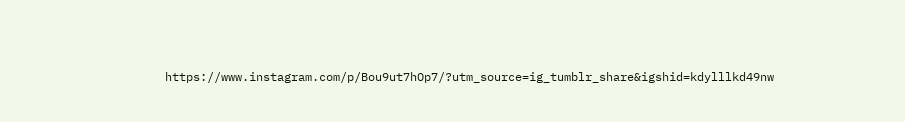https://www.instagram.com/p/Bou9ut7hOp7/?utm_source=ig_tumblr_share&igshid=kdylllkd49nw